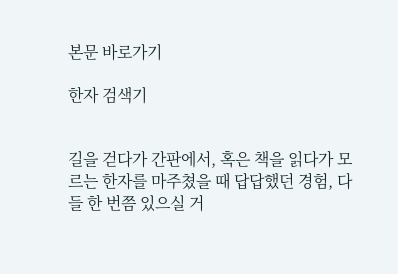본문 바로가기

한자 검색기


길을 걷다가 간판에서, 혹은 책을 읽다가 모르는 한자를 마주쳤을 때 답답했던 경험, 다들 한 번쯤 있으실 거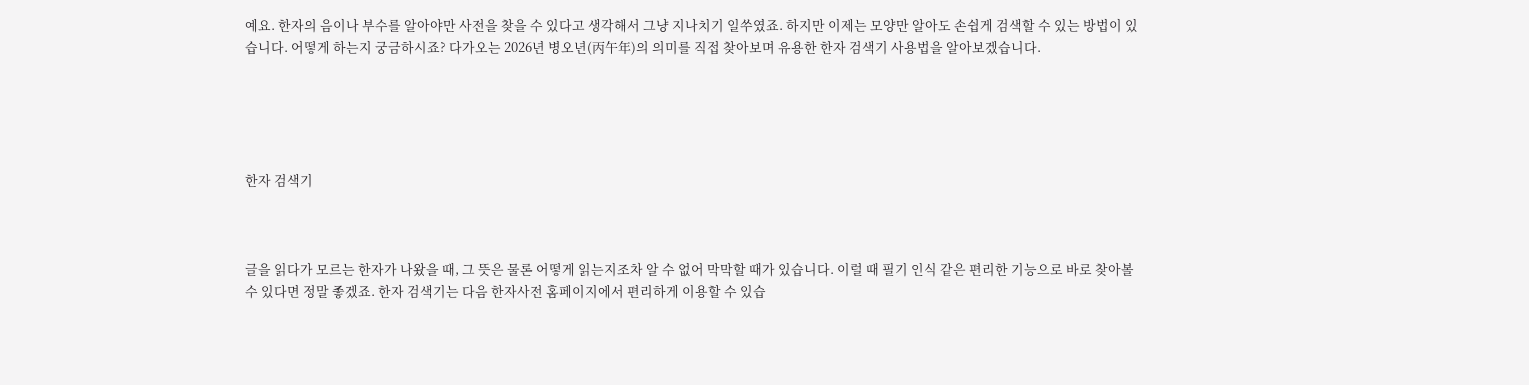예요. 한자의 음이나 부수를 알아야만 사전을 찾을 수 있다고 생각해서 그냥 지나치기 일쑤였죠. 하지만 이제는 모양만 알아도 손쉽게 검색할 수 있는 방법이 있습니다. 어떻게 하는지 궁금하시죠? 다가오는 2026년 병오년(丙午年)의 의미를 직접 찾아보며 유용한 한자 검색기 사용법을 알아보겠습니다.





한자 검색기



글을 읽다가 모르는 한자가 나왔을 때, 그 뜻은 물론 어떻게 읽는지조차 알 수 없어 막막할 때가 있습니다. 이럴 때 필기 인식 같은 편리한 기능으로 바로 찾아볼 수 있다면 정말 좋겠죠. 한자 검색기는 다음 한자사전 홈페이지에서 편리하게 이용할 수 있습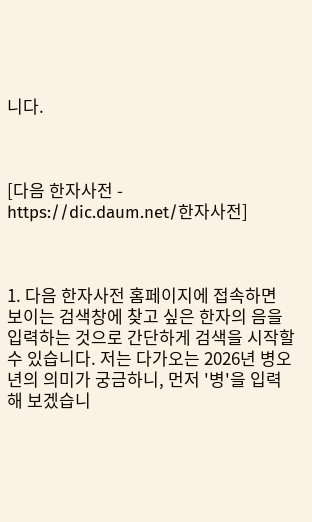니다.



[다음 한자사전 - https://dic.daum.net/한자사전]



1. 다음 한자사전 홈페이지에 접속하면 보이는 검색창에 찾고 싶은 한자의 음을 입력하는 것으로 간단하게 검색을 시작할 수 있습니다. 저는 다가오는 2026년 병오년의 의미가 궁금하니, 먼저 '병'을 입력해 보겠습니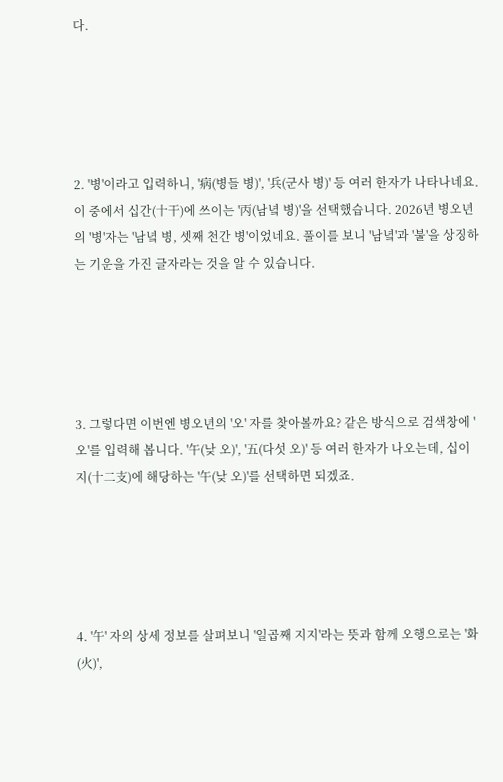다.





2. '병'이라고 입력하니, '病(병들 병)', '兵(군사 병)' 등 여러 한자가 나타나네요. 이 중에서 십간(十干)에 쓰이는 '丙(남녘 병)'을 선택했습니다. 2026년 병오년의 '병'자는 '남녘 병, 셋째 천간 병'이었네요. 풀이를 보니 '남녘'과 '불'을 상징하는 기운을 가진 글자라는 것을 알 수 있습니다.





3. 그렇다면 이번엔 병오년의 '오' 자를 찾아볼까요? 같은 방식으로 검색창에 '오'를 입력해 봅니다. '午(낮 오)', '五(다섯 오)' 등 여러 한자가 나오는데, 십이지(十二支)에 해당하는 '午(낮 오)'를 선택하면 되겠죠.





4. '午' 자의 상세 정보를 살펴보니 '일곱째 지지'라는 뜻과 함께 오행으로는 '화(火)',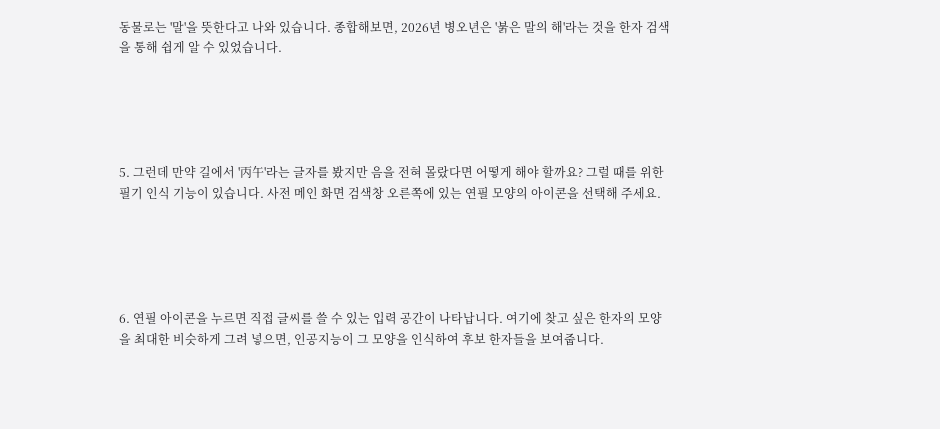동물로는 '말'을 뜻한다고 나와 있습니다. 종합해보면, 2026년 병오년은 '붉은 말의 해'라는 것을 한자 검색을 통해 쉽게 알 수 있었습니다.





5. 그런데 만약 길에서 '丙午'라는 글자를 봤지만 음을 전혀 몰랐다면 어떻게 해야 할까요? 그럴 때를 위한 필기 인식 기능이 있습니다. 사전 메인 화면 검색창 오른쪽에 있는 연필 모양의 아이콘을 선택해 주세요.





6. 연필 아이콘을 누르면 직접 글씨를 쓸 수 있는 입력 공간이 나타납니다. 여기에 찾고 싶은 한자의 모양을 최대한 비슷하게 그려 넣으면, 인공지능이 그 모양을 인식하여 후보 한자들을 보여줍니다.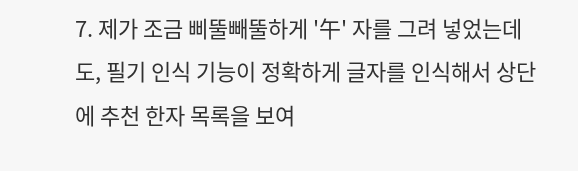7. 제가 조금 삐뚤빼뚤하게 '午' 자를 그려 넣었는데도, 필기 인식 기능이 정확하게 글자를 인식해서 상단에 추천 한자 목록을 보여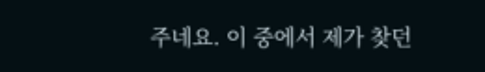주네요. 이 중에서 제가 찾던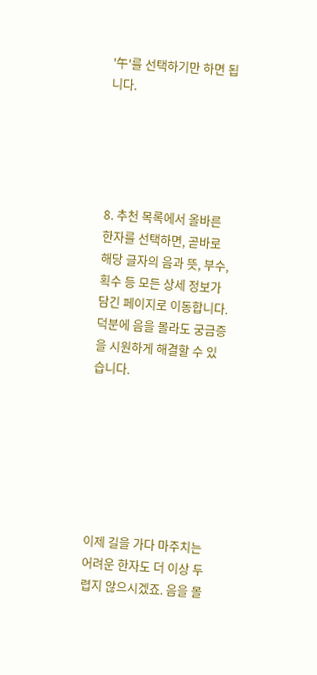'午'를 선택하기만 하면 됩니다.





8. 추천 목록에서 올바른 한자를 선택하면, 곧바로 해당 글자의 음과 뜻, 부수, 획수 등 모든 상세 정보가 담긴 페이지로 이동합니다. 덕분에 음을 몰라도 궁금증을 시원하게 해결할 수 있습니다.







이제 길을 가다 마주치는 어려운 한자도 더 이상 두렵지 않으시겠죠. 음을 몰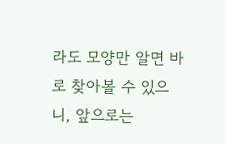라도 모양만 알면 바로 찾아볼 수 있으니, 앞으로는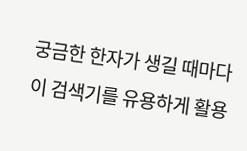궁금한 한자가 생길 때마다 이 검색기를 유용하게 활용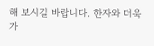해 보시길 바랍니다. 한자와 더욱 가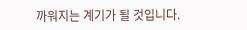까워지는 계기가 될 것입니다.